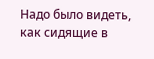Надо было видеть, как сидящие в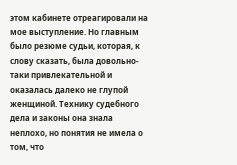этом кабинете отреагировали на мое выступление. Но главным было резюме судьи, которая, к слову сказать, была довольно-таки привлекательной и оказалась далеко не глупой женщиной. Технику судебного дела и законы она знала неплохо, но понятия не имела о том, что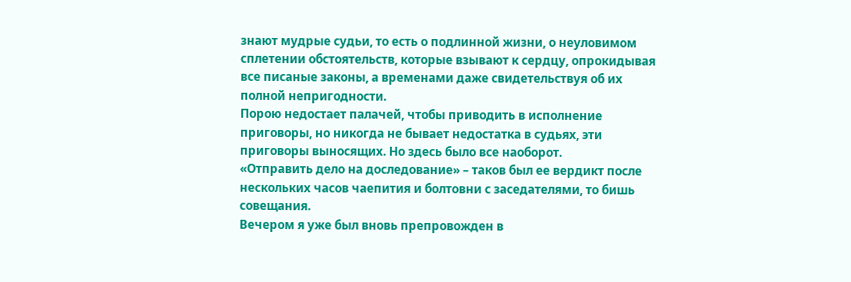знают мудрые судьи, то есть о подлинной жизни, о неуловимом сплетении обстоятельств, которые взывают к сердцу, опрокидывая все писаные законы, а временами даже свидетельствуя об их полной непригодности.
Порою недостает палачей, чтобы приводить в исполнение приговоры, но никогда не бывает недостатка в судьях, эти приговоры выносящих. Но здесь было все наоборот.
«Отправить дело на доследование» – таков был ее вердикт после нескольких часов чаепития и болтовни с заседателями, то бишь совещания.
Вечером я уже был вновь препровожден в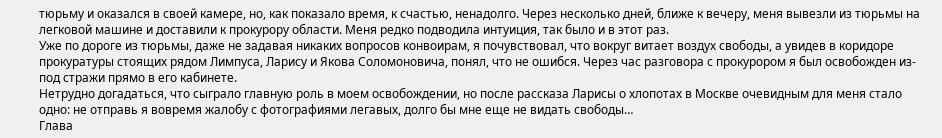тюрьму и оказался в своей камере, но, как показало время, к счастью, ненадолго. Через несколько дней, ближе к вечеру, меня вывезли из тюрьмы на легковой машине и доставили к прокурору области. Меня редко подводила интуиция, так было и в этот раз.
Уже по дороге из тюрьмы, даже не задавая никаких вопросов конвоирам, я почувствовал, что вокруг витает воздух свободы, а увидев в коридоре прокуратуры стоящих рядом Лимпуса, Ларису и Якова Соломоновича, понял, что не ошибся. Через час разговора с прокурором я был освобожден из-под стражи прямо в его кабинете.
Нетрудно догадаться, что сыграло главную роль в моем освобождении, но после рассказа Ларисы о хлопотах в Москве очевидным для меня стало одно: не отправь я вовремя жалобу с фотографиями легавых, долго бы мне еще не видать свободы…
Глава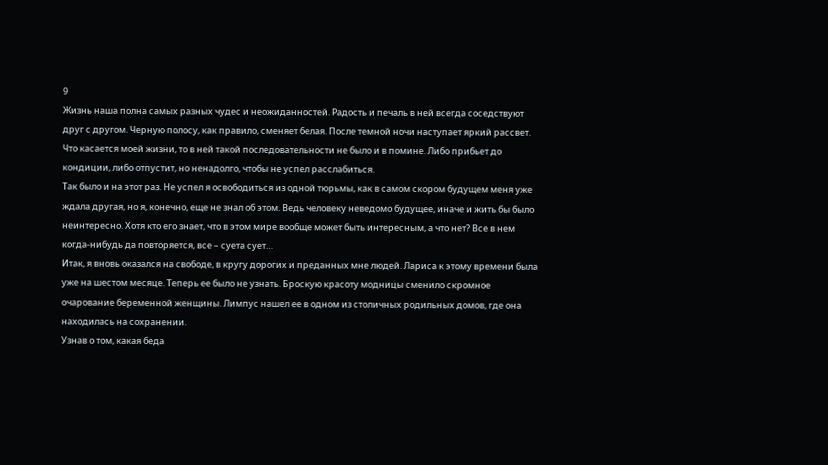9
Жизнь наша полна самых разных чудес и неожиданностей. Радость и печаль в ней всегда соседствуют друг с другом. Черную полосу, как правило, сменяет белая. После темной ночи наступает яркий рассвет.
Что касается моей жизни, то в ней такой последовательности не было и в помине. Либо прибьет до кондиции, либо отпустит, но ненадолго, чтобы не успел расслабиться.
Так было и на этот раз. Не успел я освободиться из одной тюрьмы, как в самом скором будущем меня уже ждала другая, но я, конечно, еще не знал об этом. Ведь человеку неведомо будущее, иначе и жить бы было неинтересно. Хотя кто его знает, что в этом мире вообще может быть интересным, а что нет? Все в нем когда-нибудь да повторяется, все – суета сует…
Итак, я вновь оказался на свободе, в кругу дорогих и преданных мне людей. Лариса к этому времени была уже на шестом месяце. Теперь ее было не узнать. Броскую красоту модницы сменило скромное очарование беременной женщины. Лимпус нашел ее в одном из столичных родильных домов, где она находилась на сохранении.
Узнав о том, какая беда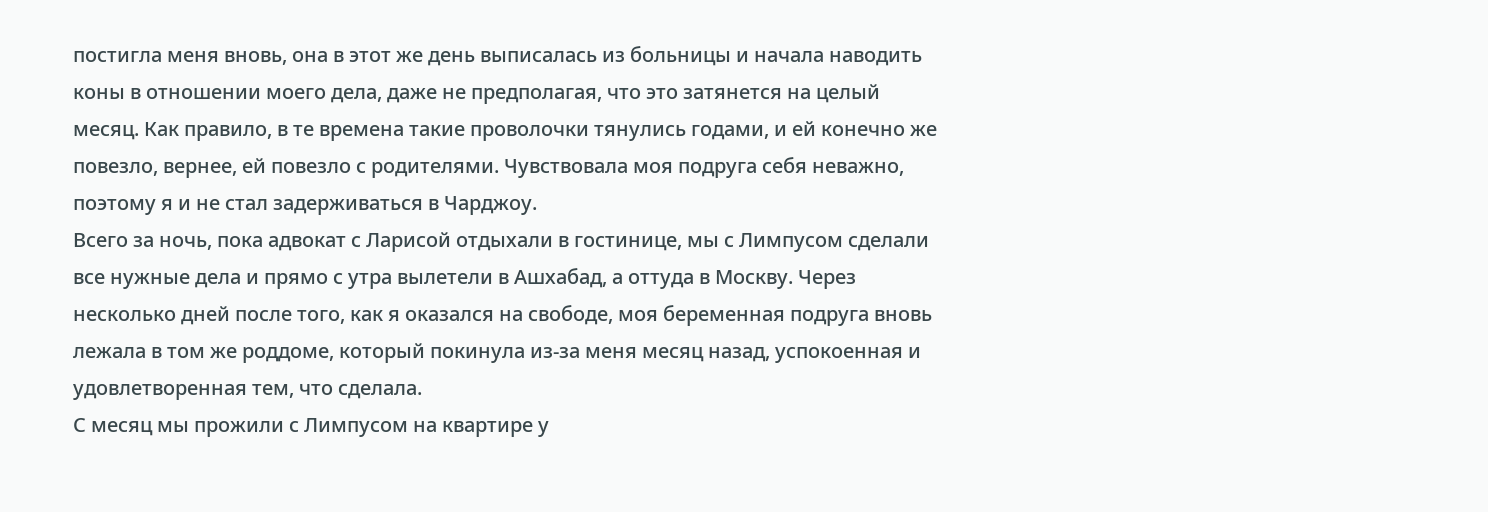постигла меня вновь, она в этот же день выписалась из больницы и начала наводить коны в отношении моего дела, даже не предполагая, что это затянется на целый месяц. Как правило, в те времена такие проволочки тянулись годами, и ей конечно же повезло, вернее, ей повезло с родителями. Чувствовала моя подруга себя неважно, поэтому я и не стал задерживаться в Чарджоу.
Всего за ночь, пока адвокат с Ларисой отдыхали в гостинице, мы с Лимпусом сделали все нужные дела и прямо с утра вылетели в Ашхабад, а оттуда в Москву. Через несколько дней после того, как я оказался на свободе, моя беременная подруга вновь лежала в том же роддоме, который покинула из-за меня месяц назад, успокоенная и удовлетворенная тем, что сделала.
С месяц мы прожили с Лимпусом на квартире у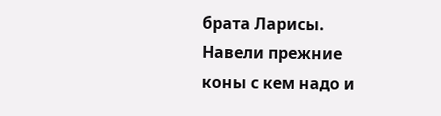брата Ларисы. Навели прежние коны с кем надо и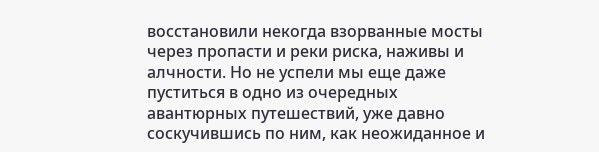восстановили некогда взорванные мосты через пропасти и реки риска, наживы и алчности. Но не успели мы еще даже пуститься в одно из очередных авантюрных путешествий, уже давно соскучившись по ним, как неожиданное и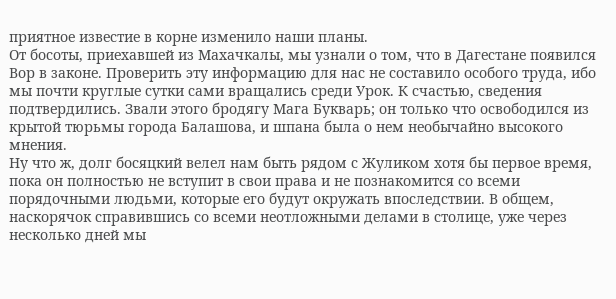приятное известие в корне изменило наши планы.
От босоты, приехавшей из Махачкалы, мы узнали о том, что в Дагестане появился Вор в законе. Проверить эту информацию для нас не составило особого труда, ибо мы почти круглые сутки сами вращались среди Урок. К счастью, сведения подтвердились. Звали этого бродягу Мага Букварь; он только что освободился из крытой тюрьмы города Балашова, и шпана была о нем необычайно высокого мнения.
Ну что ж, долг босяцкий велел нам быть рядом с Жуликом хотя бы первое время, пока он полностью не вступит в свои права и не познакомится со всеми порядочными людьми, которые его будут окружать впоследствии. В общем, наскорячок справившись со всеми неотложными делами в столице, уже через несколько дней мы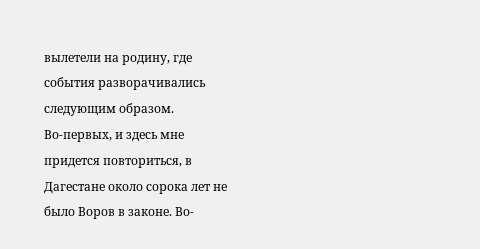вылетели на родину, где события разворачивались следующим образом.
Во-первых, и здесь мне придется повториться, в Дагестане около сорока лет не было Воров в законе. Во-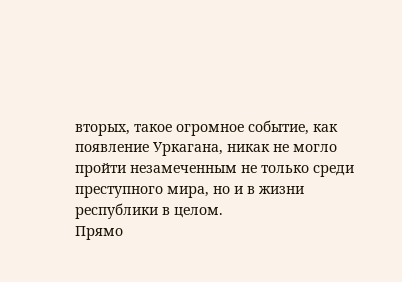вторых, такое огромное событие, как появление Уркагана, никак не могло пройти незамеченным не только среди преступного мира, но и в жизни республики в целом.
Прямо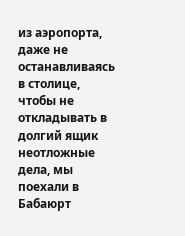из аэропорта, даже не останавливаясь в столице, чтобы не откладывать в долгий ящик неотложные дела, мы поехали в Бабаюрт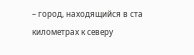– город, находящийся в ста километрах к северу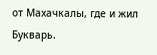от Махачкалы, где и жил Букварь.